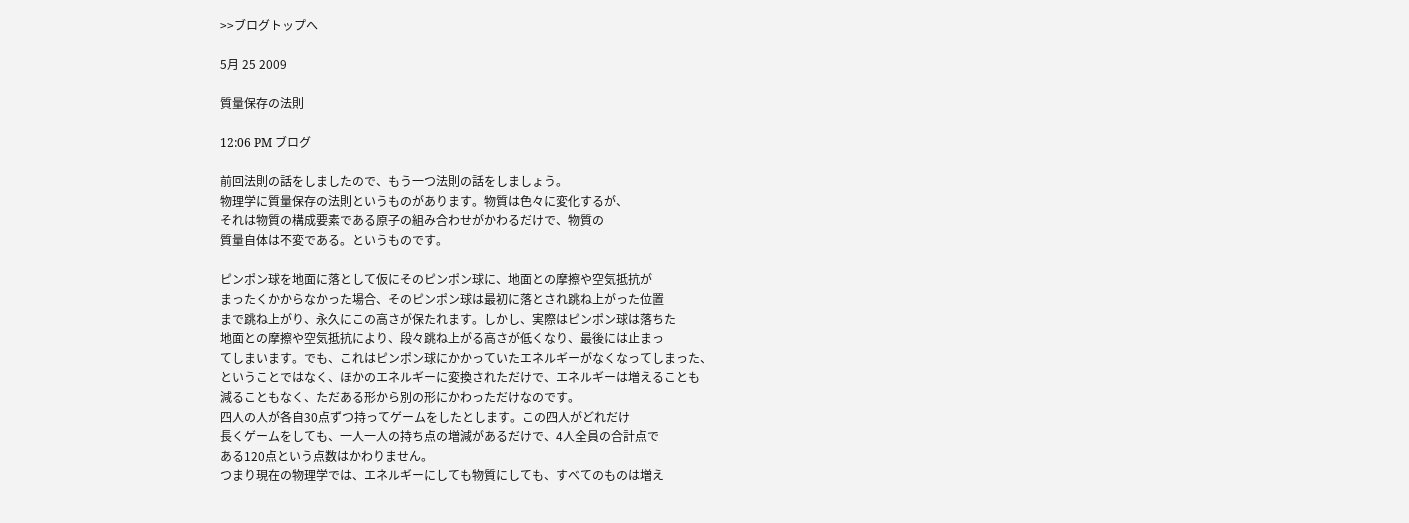>>ブログトップへ

5月 25 2009

質量保存の法則

12:06 PM ブログ

前回法則の話をしましたので、もう一つ法則の話をしましょう。
物理学に質量保存の法則というものがあります。物質は色々に変化するが、
それは物質の構成要素である原子の組み合わせがかわるだけで、物質の
質量自体は不変である。というものです。

ピンポン球を地面に落として仮にそのピンポン球に、地面との摩擦や空気抵抗が
まったくかからなかった場合、そのピンポン球は最初に落とされ跳ね上がった位置
まで跳ね上がり、永久にこの高さが保たれます。しかし、実際はピンポン球は落ちた
地面との摩擦や空気抵抗により、段々跳ね上がる高さが低くなり、最後には止まっ
てしまいます。でも、これはピンポン球にかかっていたエネルギーがなくなってしまった、
ということではなく、ほかのエネルギーに変換されただけで、エネルギーは増えることも
減ることもなく、ただある形から別の形にかわっただけなのです。
四人の人が各自30点ずつ持ってゲームをしたとします。この四人がどれだけ
長くゲームをしても、一人一人の持ち点の増減があるだけで、4人全員の合計点で
ある120点という点数はかわりません。
つまり現在の物理学では、エネルギーにしても物質にしても、すべてのものは増え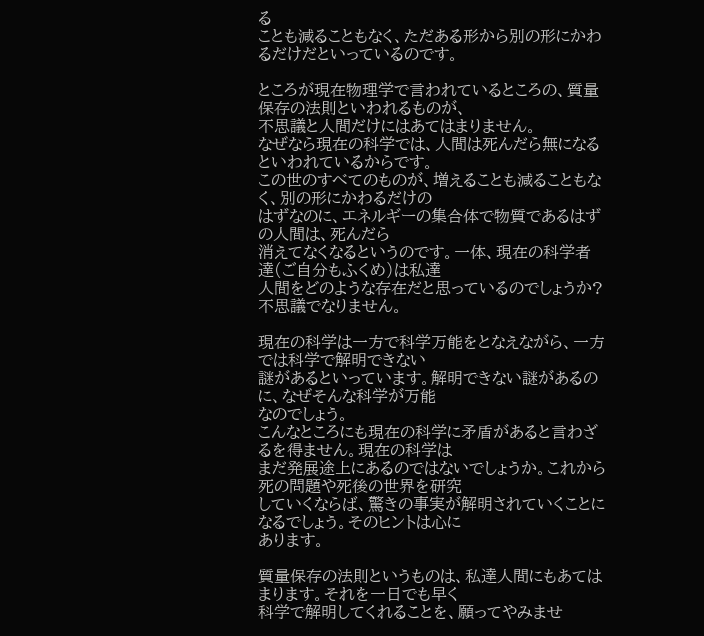る
ことも減ることもなく、ただある形から別の形にかわるだけだといっているのです。

ところが現在物理学で言われているところの、質量保存の法則といわれるものが、
不思議と人間だけにはあてはまりません。
なぜなら現在の科学では、人間は死んだら無になるといわれているからです。
この世のすべてのものが、増えることも減ることもなく、別の形にかわるだけの
はずなのに、エネルギーの集合体で物質であるはずの人間は、死んだら
消えてなくなるというのです。一体、現在の科学者達(ご自分もふくめ)は私達
人間をどのような存在だと思っているのでしょうか?不思議でなりません。

現在の科学は一方で科学万能をとなえながら、一方では科学で解明できない
謎があるといっています。解明できない謎があるのに、なぜそんな科学が万能
なのでしょう。
こんなところにも現在の科学に矛盾があると言わざるを得ません。現在の科学は
まだ発展途上にあるのではないでしょうか。これから死の問題や死後の世界を研究
していくならば、驚きの事実が解明されていくことになるでしょう。そのヒントは心に
あります。

質量保存の法則というものは、私達人間にもあてはまります。それを一日でも早く
科学で解明してくれることを、願ってやみませ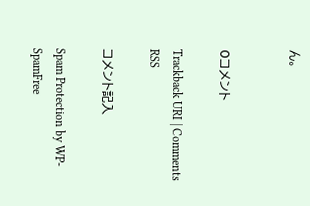ん。


0コメント

Trackback URI | Comments RSS

コメント記入

Spam Protection by WP-SpamFree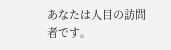あなたは人目の訪問者です。